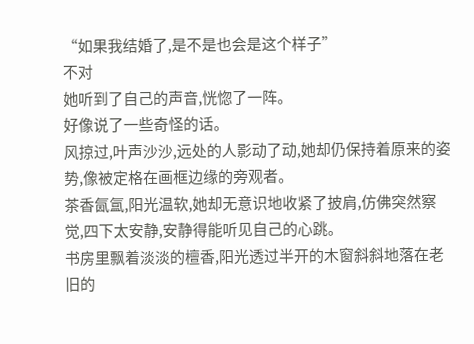“如果我结婚了,是不是也会是这个样子”
不对
她听到了自己的声音,恍惚了一阵。
好像说了一些奇怪的话。
风掠过,叶声沙沙,远处的人影动了动,她却仍保持着原来的姿势,像被定格在画框边缘的旁观者。
茶香氤氲,阳光温软,她却无意识地收紧了披肩,仿佛突然察觉,四下太安静,安静得能听见自己的心跳。
书房里飘着淡淡的檀香,阳光透过半开的木窗斜斜地落在老旧的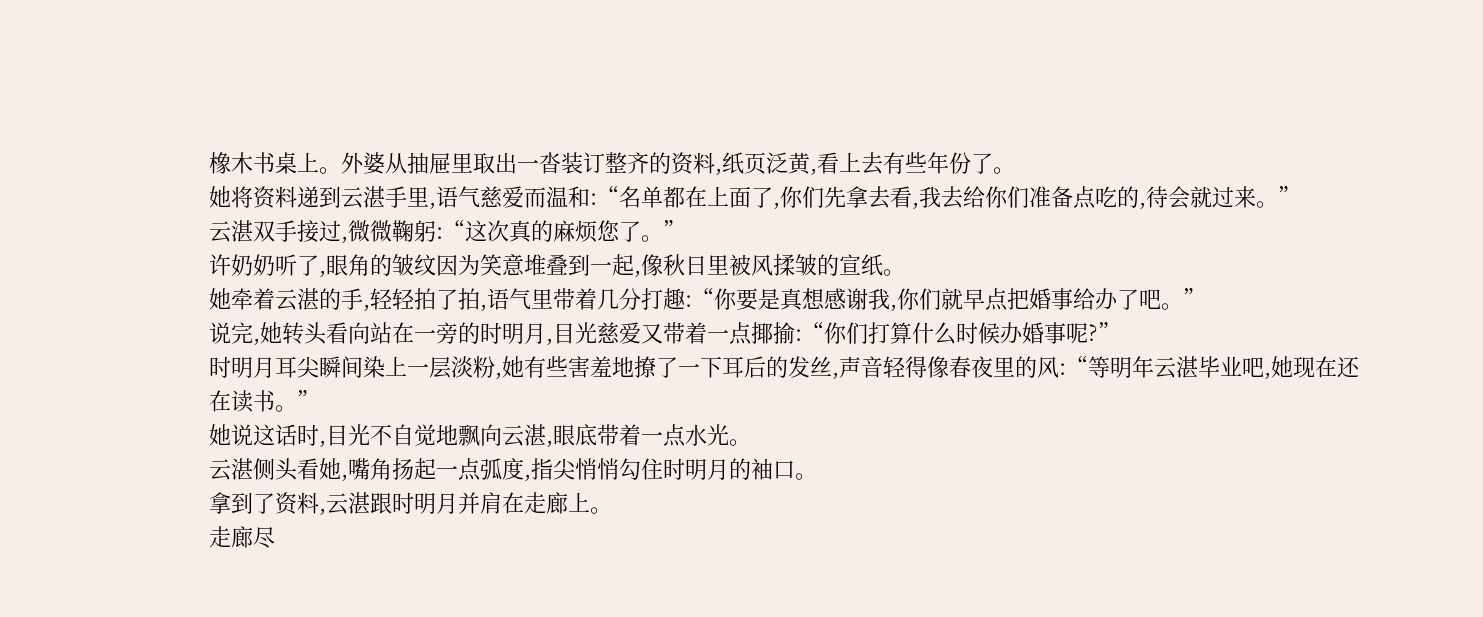橡木书桌上。外婆从抽屉里取出一沓装订整齐的资料,纸页泛黄,看上去有些年份了。
她将资料递到云湛手里,语气慈爱而温和:“名单都在上面了,你们先拿去看,我去给你们准备点吃的,待会就过来。”
云湛双手接过,微微鞠躬:“这次真的麻烦您了。”
许奶奶听了,眼角的皱纹因为笑意堆叠到一起,像秋日里被风揉皱的宣纸。
她牵着云湛的手,轻轻拍了拍,语气里带着几分打趣:“你要是真想感谢我,你们就早点把婚事给办了吧。”
说完,她转头看向站在一旁的时明月,目光慈爱又带着一点揶揄:“你们打算什么时候办婚事呢?”
时明月耳尖瞬间染上一层淡粉,她有些害羞地撩了一下耳后的发丝,声音轻得像春夜里的风:“等明年云湛毕业吧,她现在还在读书。”
她说这话时,目光不自觉地飘向云湛,眼底带着一点水光。
云湛侧头看她,嘴角扬起一点弧度,指尖悄悄勾住时明月的袖口。
拿到了资料,云湛跟时明月并肩在走廊上。
走廊尽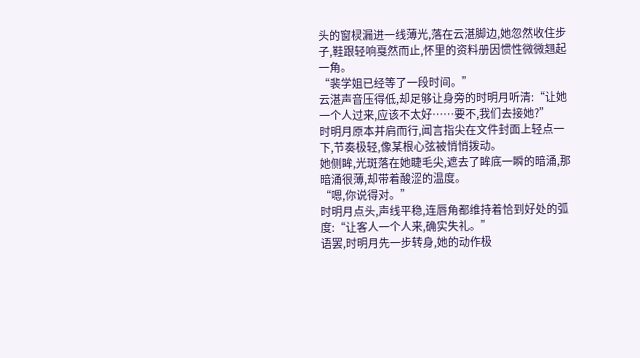头的窗棂漏进一线薄光,落在云湛脚边,她忽然收住步子,鞋跟轻响戛然而止,怀里的资料册因惯性微微翘起一角。
“裴学姐已经等了一段时间。”
云湛声音压得低,却足够让身旁的时明月听清:“让她一个人过来,应该不太好……要不,我们去接她?”
时明月原本并肩而行,闻言指尖在文件封面上轻点一下,节奏极轻,像某根心弦被悄悄拨动。
她侧眸,光斑落在她睫毛尖,遮去了眸底一瞬的暗涌,那暗涌很薄,却带着酸涩的温度。
“嗯,你说得对。”
时明月点头,声线平稳,连唇角都维持着恰到好处的弧度:“让客人一个人来,确实失礼。”
语罢,时明月先一步转身,她的动作极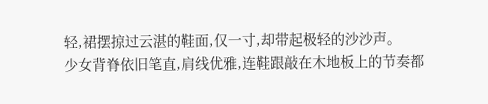轻,裙摆掠过云湛的鞋面,仅一寸,却带起极轻的沙沙声。
少女背脊依旧笔直,肩线优雅,连鞋跟敲在木地板上的节奏都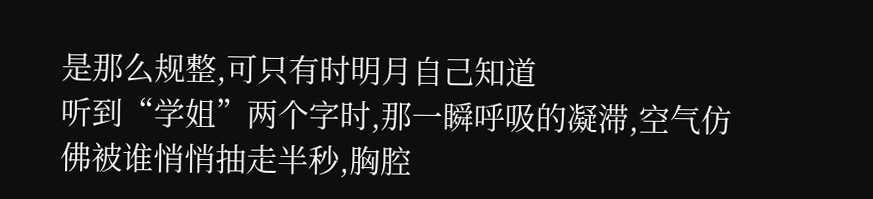是那么规整,可只有时明月自己知道
听到“学姐”两个字时,那一瞬呼吸的凝滞,空气仿佛被谁悄悄抽走半秒,胸腔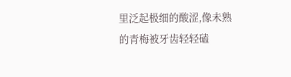里泛起极细的酸涩,像未熟的青梅被牙齿轻轻磕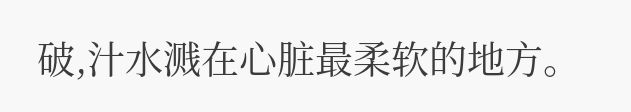破,汁水溅在心脏最柔软的地方。